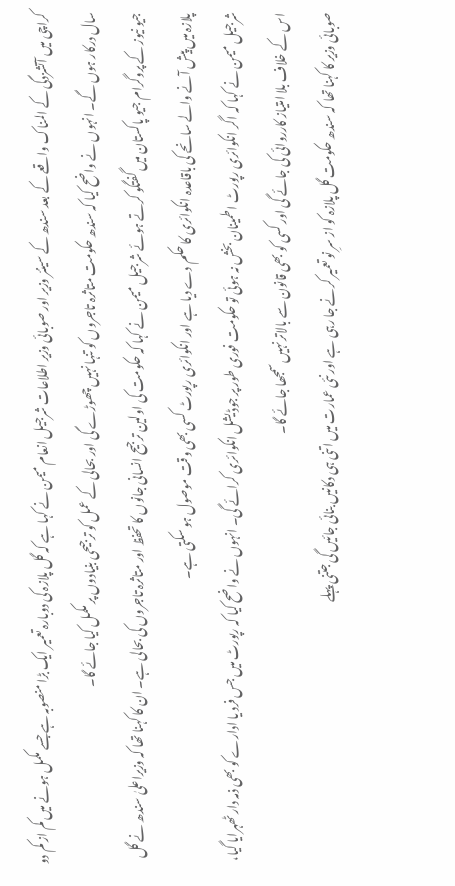کراچی میں آتشزدگی کے المناک واقعے کے بعد سندھ کے سینئر وزیر اور صوبائی وزیر اطلاعات شرجیل انعام میمن نے کہا ہے کہ گل پلازہ کی دوبارہ تعمیر ایک بڑا منصوبہ ہے جسے مکمل ہونے میں کم از کم دو سال درکار ہوں گے۔ انہوں نے واضح کیا کہ سندھ حکومت متاثرہ تاجروں کو تنہا نہیں چھوڑے گی اور بحالی کے عمل کو ترجیحی بنیادوں پر مکمل کیا جائے گا۔
جیو نیوز کے پروگرام جیو پاکستان میں گفتگو کرتے ہوئے شرجیل میمن نے کہا کہ حکومت کی اولین ترجیح انسانی جانوں کا تحفظ اور متاثرہ تاجروں کی بحالی ہے۔ ان کا کہنا تھا کہ وزیراعلیٰ سندھ نے گل پلازہ میں پیش آنے والے سانحے کی باقاعدہ انکوائری کا حکم دے دیا ہے اور انکوائری رپورٹ کسی بھی وقت موصول ہو سکتی ہے۔
شرجیل میمن نے کہا کہ اگر انکوائری رپورٹ اطمینان بخش نہ ہوئی تو حکومت فوری طور پر جوڈیشل انکوائری کرائے گی۔ انہوں نے واضح کیا کہ رپورٹ میں جس فرد یا ادارے کو بھی ذمہ دار ٹھہرایا گیا، اس کے خلاف بلا امتیاز کارروائی کی جائے گی اور کسی کو بھی قانون سے بالاتر نہیں سمجھا جائے گا۔
صوبائی وزیر کا کہنا تھا کہ سندھ حکومت گل پلازہ کو از سرِ نو تعمیر کرنے جا رہی ہے اور نئی عمارت میں اتنی ہی دکانیں بنائی جائیں گی جتنی پہلے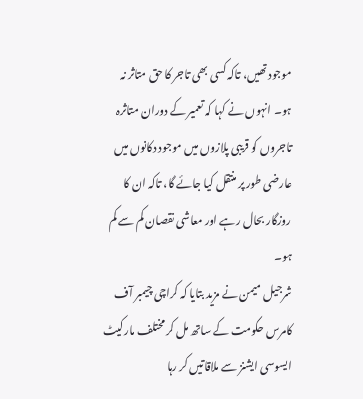موجود تھیں، تاکہ کسی بھی تاجر کا حق متاثر نہ ہو۔ انہوں نے کہا کہ تعمیر کے دوران متاثرہ تاجروں کو قریبی پلازوں میں موجود دکانوں میں عارضی طور پر منتقل کیا جائے گا، تاکہ ان کا روزگار بحال رہے اور معاشی نقصان کم سے کم ہو۔
شرجیل میمن نے مزید بتایا کہ کراچی چیمبر آف کامرس حکومت کے ساتھ مل کر مختلف مارکیٹ ایسوسی ایشنز سے ملاقاتیں کر رہا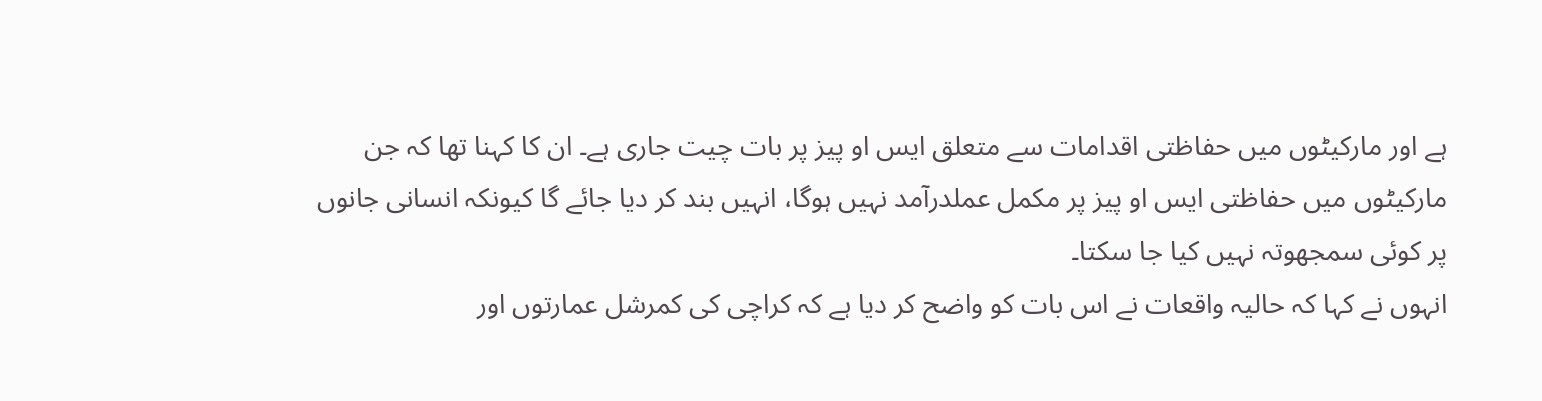ہے اور مارکیٹوں میں حفاظتی اقدامات سے متعلق ایس او پیز پر بات چیت جاری ہے۔ ان کا کہنا تھا کہ جن مارکیٹوں میں حفاظتی ایس او پیز پر مکمل عملدرآمد نہیں ہوگا، انہیں بند کر دیا جائے گا کیونکہ انسانی جانوں پر کوئی سمجھوتہ نہیں کیا جا سکتا۔
انہوں نے کہا کہ حالیہ واقعات نے اس بات کو واضح کر دیا ہے کہ کراچی کی کمرشل عمارتوں اور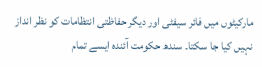مارکیٹوں میں فائر سیفٹی اور دیگر حفاظتی انتظامات کو نظر انداز نہیں کیا جا سکتا۔ سندھ حکومت آئندہ ایسے تمام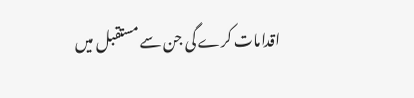اقدامات کرے گی جن سے مستقبل میں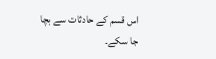اس قسم کے حادثات سے بچا جا سکے۔